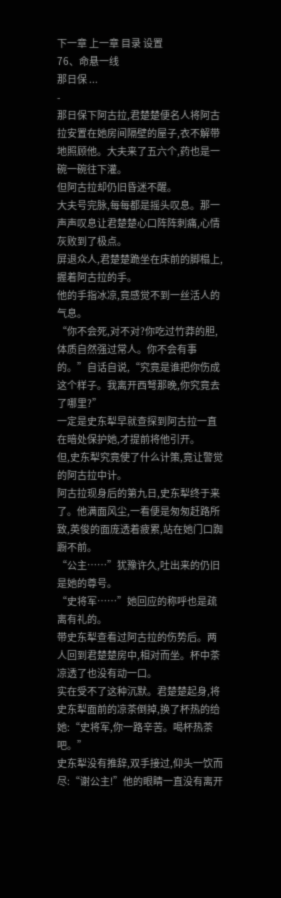下一章 上一章 目录 设置
76、命悬一线
那日保 ...
-
那日保下阿古拉,君楚楚便名人将阿古拉安置在她房间隔壁的屋子,衣不解带地照顾他。大夫来了五六个,药也是一碗一碗往下灌。
但阿古拉却仍旧昏迷不醒。
大夫号完脉,每每都是摇头叹息。那一声声叹息让君楚楚心口阵阵刺痛,心情灰败到了极点。
屏退众人,君楚楚跪坐在床前的脚榻上,握着阿古拉的手。
他的手指冰凉,竟感觉不到一丝活人的气息。
“你不会死,对不对?你吃过竹莽的胆,体质自然强过常人。你不会有事的。”自话自说,“究竟是谁把你伤成这个样子。我离开西弩那晚,你究竟去了哪里?”
一定是史东犁早就查探到阿古拉一直在暗处保护她,才提前将他引开。
但,史东犁究竟使了什么计策,竟让警觉的阿古拉中计。
阿古拉现身后的第九日,史东犁终于来了。他满面风尘,一看便是匆匆赶路所致,英俊的面庞透着疲累,站在她门口踟蹰不前。
“公主……”犹豫许久,吐出来的仍旧是她的尊号。
“史将军……”她回应的称呼也是疏离有礼的。
带史东犁查看过阿古拉的伤势后。两人回到君楚楚房中,相对而坐。杯中茶凉透了也没有动一口。
实在受不了这种沉默。君楚楚起身,将史东犁面前的凉茶倒掉,换了杯热的给她:“史将军,你一路辛苦。喝杯热茶吧。”
史东犁没有推辞,双手接过,仰头一饮而尽:“谢公主!”他的眼睛一直没有离开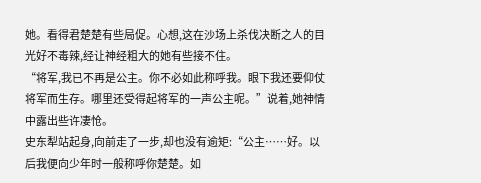她。看得君楚楚有些局促。心想,这在沙场上杀伐决断之人的目光好不毒辣,经让神经粗大的她有些接不住。
“将军,我已不再是公主。你不必如此称呼我。眼下我还要仰仗将军而生存。哪里还受得起将军的一声公主呢。”说着,她神情中露出些许凄怆。
史东犁站起身,向前走了一步,却也没有逾矩:“公主……好。以后我便向少年时一般称呼你楚楚。如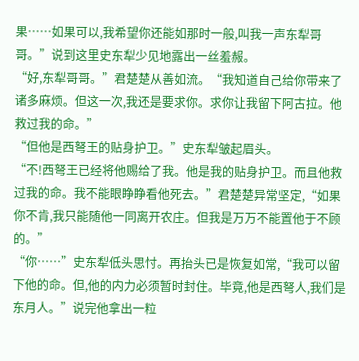果……如果可以,我希望你还能如那时一般,叫我一声东犁哥哥。”说到这里史东犁少见地露出一丝羞赧。
“好,东犁哥哥。”君楚楚从善如流。“我知道自己给你带来了诸多麻烦。但这一次,我还是要求你。求你让我留下阿古拉。他救过我的命。”
“但他是西弩王的贴身护卫。”史东犁皱起眉头。
“不!西弩王已经将他赐给了我。他是我的贴身护卫。而且他救过我的命。我不能眼睁睁看他死去。”君楚楚异常坚定,“如果你不肯,我只能随他一同离开农庄。但我是万万不能置他于不顾的。”
“你……”史东犁低头思忖。再抬头已是恢复如常,“我可以留下他的命。但,他的内力必须暂时封住。毕竟,他是西弩人,我们是东月人。”说完他拿出一粒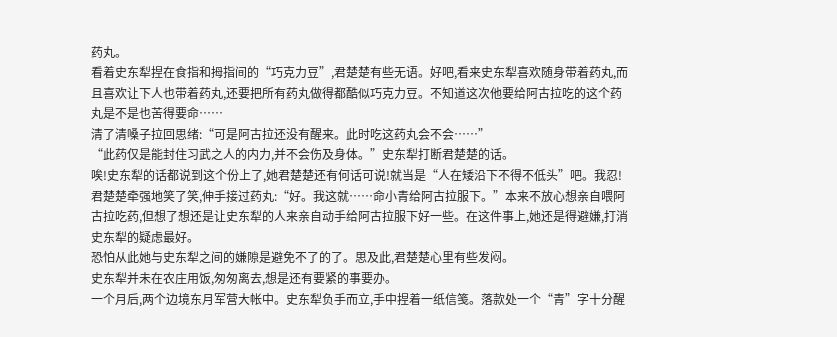药丸。
看着史东犁捏在食指和拇指间的“巧克力豆”,君楚楚有些无语。好吧,看来史东犁喜欢随身带着药丸,而且喜欢让下人也带着药丸,还要把所有药丸做得都酷似巧克力豆。不知道这次他要给阿古拉吃的这个药丸是不是也苦得要命……
清了清嗓子拉回思绪:“可是阿古拉还没有醒来。此时吃这药丸会不会……”
“此药仅是能封住习武之人的内力,并不会伤及身体。”史东犁打断君楚楚的话。
唉!史东犁的话都说到这个份上了,她君楚楚还有何话可说!就当是“人在矮沿下不得不低头”吧。我忍!
君楚楚牵强地笑了笑,伸手接过药丸:“好。我这就……命小青给阿古拉服下。”本来不放心想亲自喂阿古拉吃药,但想了想还是让史东犁的人来亲自动手给阿古拉服下好一些。在这件事上,她还是得避嫌,打消史东犁的疑虑最好。
恐怕从此她与史东犁之间的嫌隙是避免不了的了。思及此,君楚楚心里有些发闷。
史东犁并未在农庄用饭,匆匆离去,想是还有要紧的事要办。
一个月后,两个边境东月军营大帐中。史东犁负手而立,手中捏着一纸信笺。落款处一个“青”字十分醒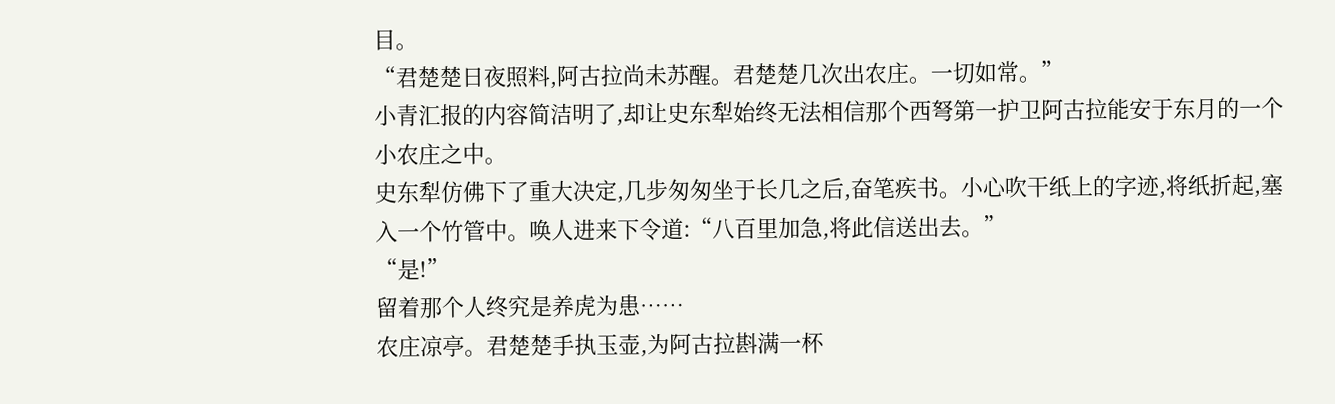目。
“君楚楚日夜照料,阿古拉尚未苏醒。君楚楚几次出农庄。一切如常。”
小青汇报的内容简洁明了,却让史东犁始终无法相信那个西弩第一护卫阿古拉能安于东月的一个小农庄之中。
史东犁仿佛下了重大决定,几步匆匆坐于长几之后,奋笔疾书。小心吹干纸上的字迹,将纸折起,塞入一个竹管中。唤人进来下令道:“八百里加急,将此信送出去。”
“是!”
留着那个人终究是养虎为患……
农庄凉亭。君楚楚手执玉壶,为阿古拉斟满一杯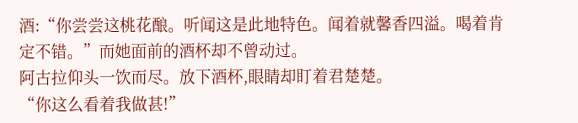酒:“你尝尝这桃花酿。听闻这是此地特色。闻着就馨香四溢。喝着肯定不错。”而她面前的酒杯却不曾动过。
阿古拉仰头一饮而尽。放下酒杯,眼睛却盯着君楚楚。
“你这么看着我做甚!”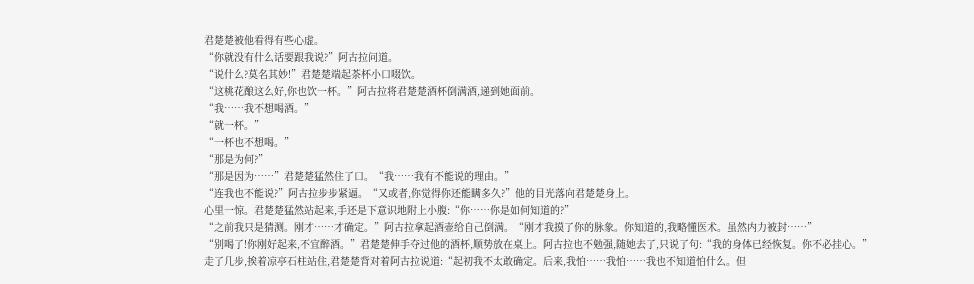君楚楚被他看得有些心虚。
“你就没有什么话要跟我说?”阿古拉问道。
“说什么?莫名其妙!”君楚楚端起茶杯小口啜饮。
“这桃花酿这么好,你也饮一杯。”阿古拉将君楚楚酒杯倒满酒,递到她面前。
“我……我不想喝酒。”
“就一杯。”
“一杯也不想喝。”
“那是为何?”
“那是因为……”君楚楚猛然住了口。“我……我有不能说的理由。”
“连我也不能说?”阿古拉步步紧逼。“又或者,你觉得你还能瞒多久?”他的目光落向君楚楚身上。
心里一惊。君楚楚猛然站起来,手还是下意识地附上小腹:“你……你是如何知道的?”
“之前我只是猜测。刚才……才确定。”阿古拉拿起酒壶给自己倒满。“刚才我摸了你的脉象。你知道的,我略懂医术。虽然内力被封……”
“别喝了!你刚好起来,不宜醉酒。”君楚楚伸手夺过他的酒杯,顺势放在桌上。阿古拉也不勉强,随她去了,只说了句:“我的身体已经恢复。你不必挂心。”
走了几步,挨着凉亭石柱站住,君楚楚背对着阿古拉说道:“起初我不太敢确定。后来,我怕……我怕……我也不知道怕什么。但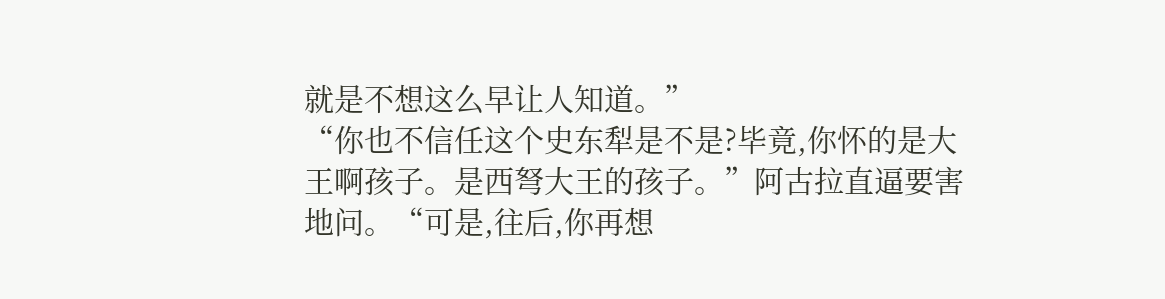就是不想这么早让人知道。”
“你也不信任这个史东犁是不是?毕竟,你怀的是大王啊孩子。是西弩大王的孩子。”阿古拉直逼要害地问。“可是,往后,你再想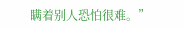瞒着别人恐怕很难。”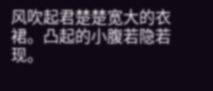风吹起君楚楚宽大的衣裙。凸起的小腹若隐若现。